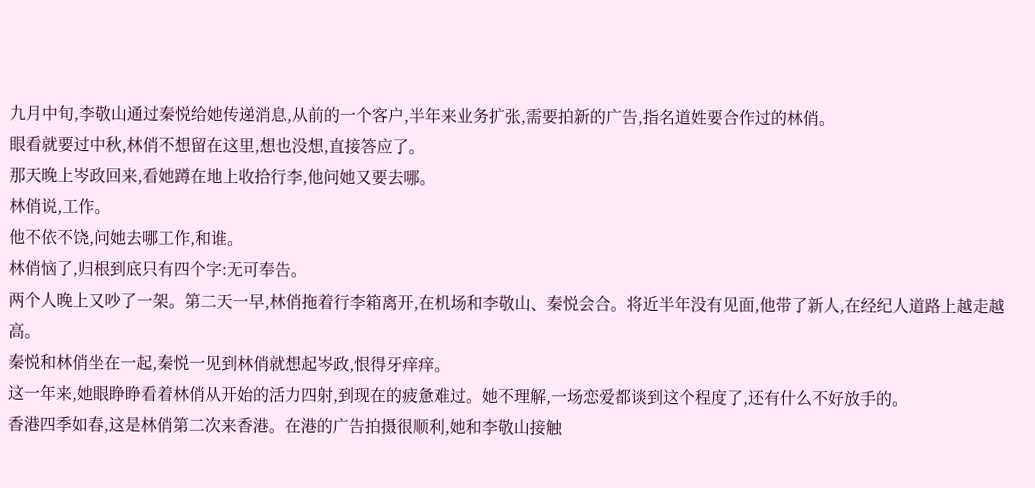九月中旬,李敬山通过秦悦给她传递消息,从前的一个客户,半年来业务扩张,需要拍新的广告,指名道姓要合作过的林俏。
眼看就要过中秋,林俏不想留在这里,想也没想,直接答应了。
那天晚上岑政回来,看她蹲在地上收拾行李,他问她又要去哪。
林俏说,工作。
他不依不饶,问她去哪工作,和谁。
林俏恼了,归根到底只有四个字:无可奉告。
两个人晚上又吵了一架。第二天一早,林俏拖着行李箱离开,在机场和李敬山、秦悦会合。将近半年没有见面,他带了新人,在经纪人道路上越走越高。
秦悦和林俏坐在一起,秦悦一见到林俏就想起岑政,恨得牙痒痒。
这一年来,她眼睁睁看着林俏从开始的活力四射,到现在的疲惫难过。她不理解,一场恋爱都谈到这个程度了,还有什么不好放手的。
香港四季如春,这是林俏第二次来香港。在港的广告拍摄很顺利,她和李敬山接触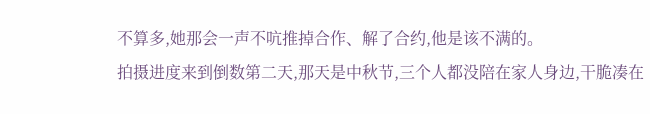不算多,她那会一声不吭推掉合作、解了合约,他是该不满的。
拍摄进度来到倒数第二天,那天是中秋节,三个人都没陪在家人身边,干脆凑在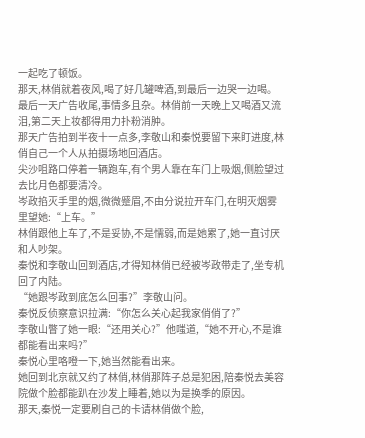一起吃了顿饭。
那天,林俏就着夜风,喝了好几罐啤酒,到最后一边哭一边喝。
最后一天广告收尾,事情多且杂。林俏前一天晚上又喝酒又流泪,第二天上妆都得用力扑粉消肿。
那天广告拍到半夜十一点多,李敬山和秦悦要留下来盯进度,林俏自己一个人从拍摄场地回酒店。
尖沙咀路口停着一辆跑车,有个男人靠在车门上吸烟,侧脸望过去比月色都要清冷。
岑政掐灭手里的烟,微微蹙眉,不由分说拉开车门,在明灭烟雾里望她:“上车。”
林俏跟他上车了,不是妥协,不是懦弱,而是她累了,她一直讨厌和人吵架。
秦悦和李敬山回到酒店,才得知林俏已经被岑政带走了,坐专机回了内陆。
“她跟岑政到底怎么回事?”李敬山问。
秦悦反侦察意识拉满:“你怎么关心起我家俏俏了?”
李敬山瞥了她一眼:“还用关心?”他嗤道,“她不开心,不是谁都能看出来吗?”
秦悦心里咯噔一下,她当然能看出来。
她回到北京就又约了林俏,林俏那阵子总是犯困,陪秦悦去美容院做个脸都能趴在沙发上睡着,她以为是换季的原因。
那天,秦悦一定要刷自己的卡请林俏做个脸,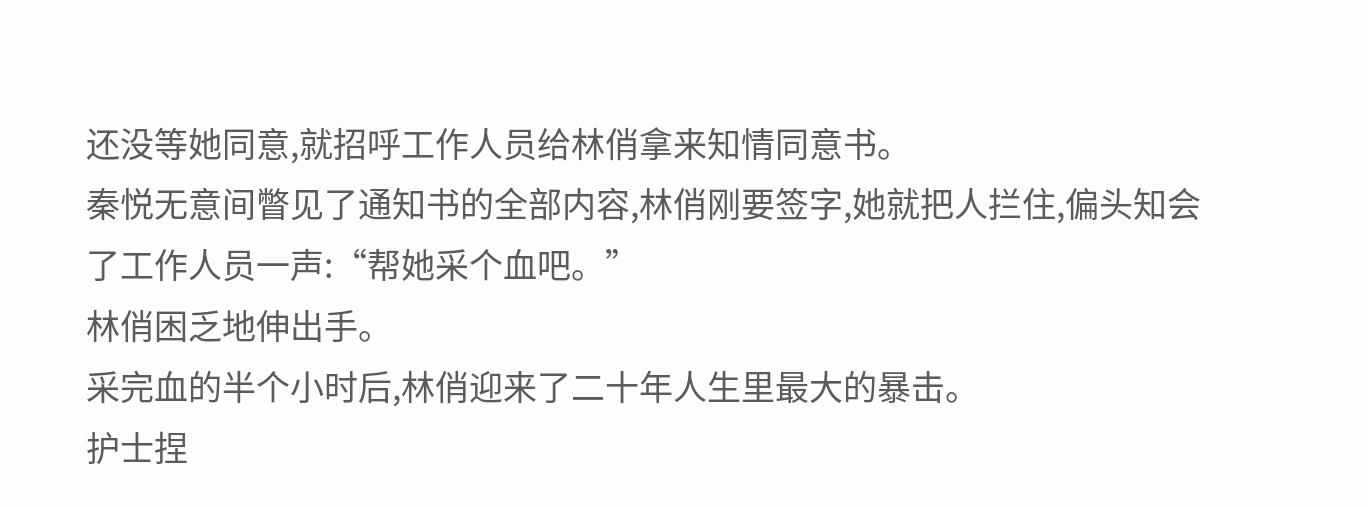还没等她同意,就招呼工作人员给林俏拿来知情同意书。
秦悦无意间瞥见了通知书的全部内容,林俏刚要签字,她就把人拦住,偏头知会了工作人员一声:“帮她采个血吧。”
林俏困乏地伸出手。
采完血的半个小时后,林俏迎来了二十年人生里最大的暴击。
护士捏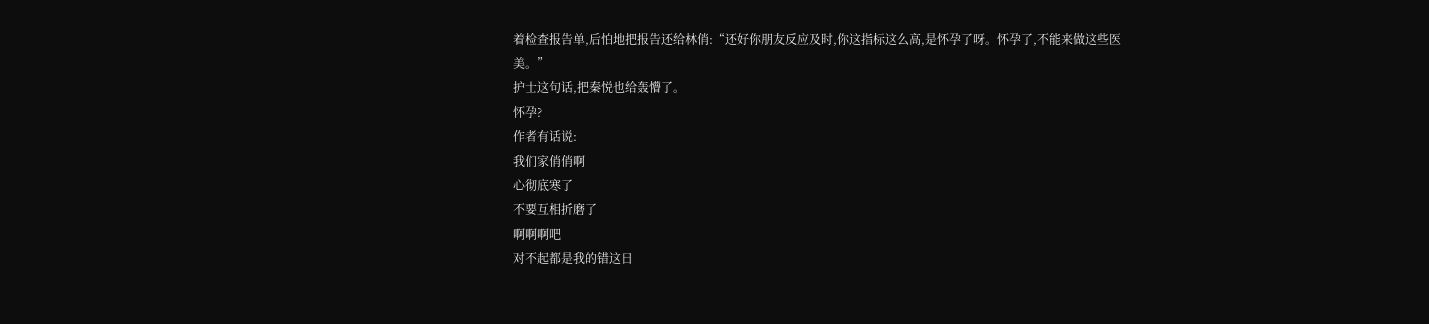着检查报告单,后怕地把报告还给林俏:“还好你朋友反应及时,你这指标这么高,是怀孕了呀。怀孕了,不能来做这些医美。”
护士这句话,把秦悦也给轰懵了。
怀孕?
作者有话说:
我们家俏俏啊
心彻底寒了
不要互相折磨了
啊啊啊吧
对不起都是我的错这日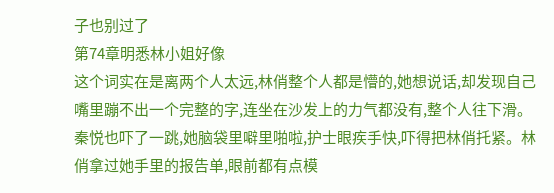子也别过了
第74章明悉林小姐好像
这个词实在是离两个人太远,林俏整个人都是懵的,她想说话,却发现自己嘴里蹦不出一个完整的字,连坐在沙发上的力气都没有,整个人往下滑。
秦悦也吓了一跳,她脑袋里噼里啪啦,护士眼疾手快,吓得把林俏托紧。林俏拿过她手里的报告单,眼前都有点模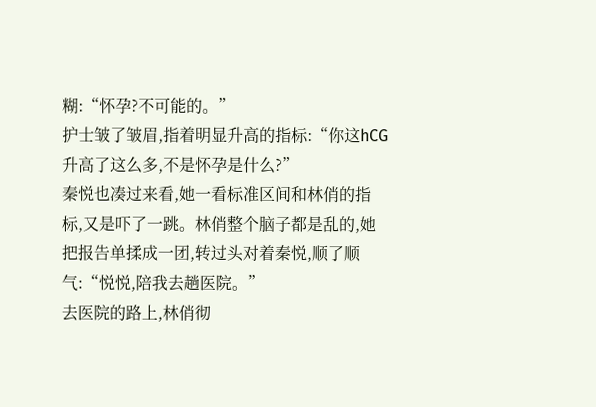糊:“怀孕?不可能的。”
护士皱了皱眉,指着明显升高的指标:“你这hCG升高了这么多,不是怀孕是什么?”
秦悦也凑过来看,她一看标准区间和林俏的指标,又是吓了一跳。林俏整个脑子都是乱的,她把报告单揉成一团,转过头对着秦悦,顺了顺气:“悦悦,陪我去趟医院。”
去医院的路上,林俏彻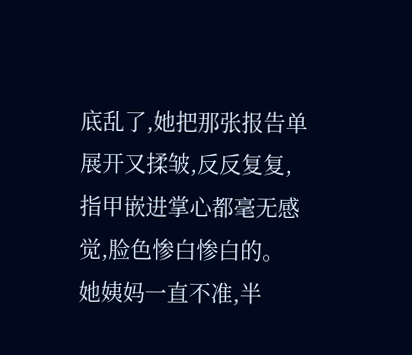底乱了,她把那张报告单展开又揉皱,反反复复,指甲嵌进掌心都毫无感觉,脸色惨白惨白的。
她姨妈一直不准,半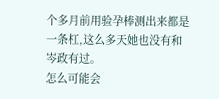个多月前用验孕棒测出来都是一条杠,这么多天她也没有和岑政有过。
怎么可能会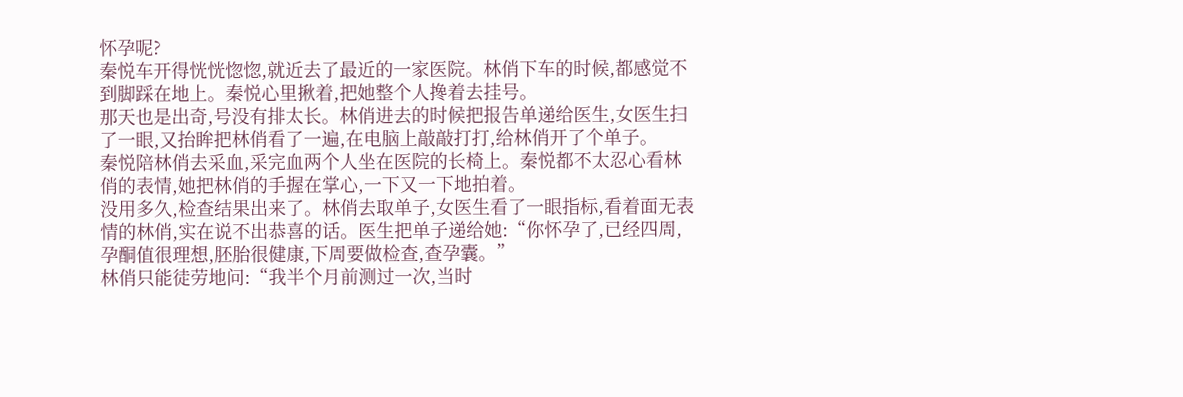怀孕呢?
秦悦车开得恍恍惚惚,就近去了最近的一家医院。林俏下车的时候,都感觉不到脚踩在地上。秦悦心里揪着,把她整个人搀着去挂号。
那天也是出奇,号没有排太长。林俏进去的时候把报告单递给医生,女医生扫了一眼,又抬眸把林俏看了一遍,在电脑上敲敲打打,给林俏开了个单子。
秦悦陪林俏去采血,采完血两个人坐在医院的长椅上。秦悦都不太忍心看林俏的表情,她把林俏的手握在掌心,一下又一下地拍着。
没用多久,检查结果出来了。林俏去取单子,女医生看了一眼指标,看着面无表情的林俏,实在说不出恭喜的话。医生把单子递给她:“你怀孕了,已经四周,孕酮值很理想,胚胎很健康,下周要做检查,查孕囊。”
林俏只能徒劳地问:“我半个月前测过一次,当时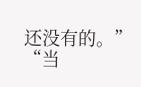还没有的。”
“当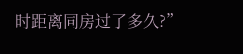时距离同房过了多久?”